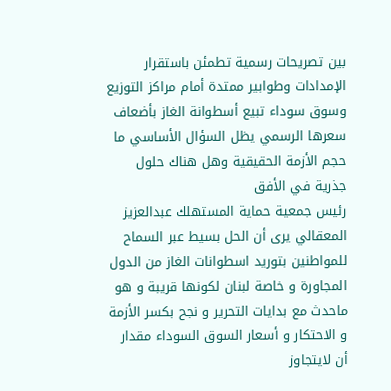بين تصريحات رسمية تطمئن باستقرار الإمدادات وطوابير ممتدة أمام مراكز التوزيع وسوق سوداء تبيع أسطوانة الغاز بأضعاف سعرها الرسمي يظل السؤال الأساسي ما حجم الأزمة الحقيقية وهل هناك حلول جذرية في الأفق
رئيس جمعية حماية المستهلك عبدالعزيز المعقالي يرى أن الحل بسيط عبر السماح للمواطنين بتوريد اسطوانات الغاز من الدول المجاورة و خاصة لبنان لكونها قريبة و هو ماحدث مع بدايات التحرير و نجح بكسر الأزمة و الاحتكار و أسعار السوق السوداء مقدار أن لايتجاوز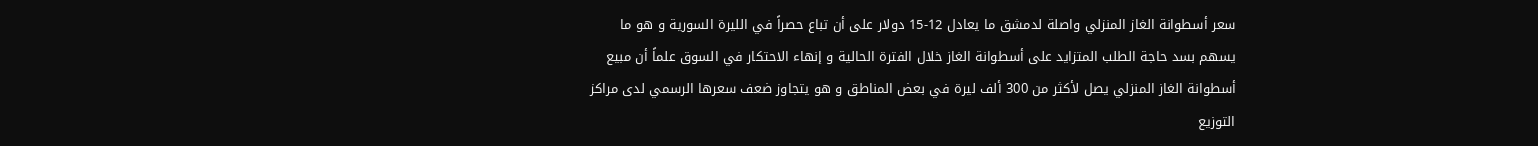سعر أسطوانة الغاز المنزلي واصلة لدمشق ما يعادل 12-15 دولار على أن تباع حصراً في الليرة السورية و هو ما يسهم بسد حاجة الطلب المتزايد على أسطوانة الغاز خلال الفترة الحالية و إنهاء الاحتكار في السوق علماً أن مبيع أسطوانة الغاز المنزلي يصل لأكثر من 300 ألف ليرة في بعض المناطق و هو يتجاوز ضعف سعرها الرسمي لدى مراكز التوزيع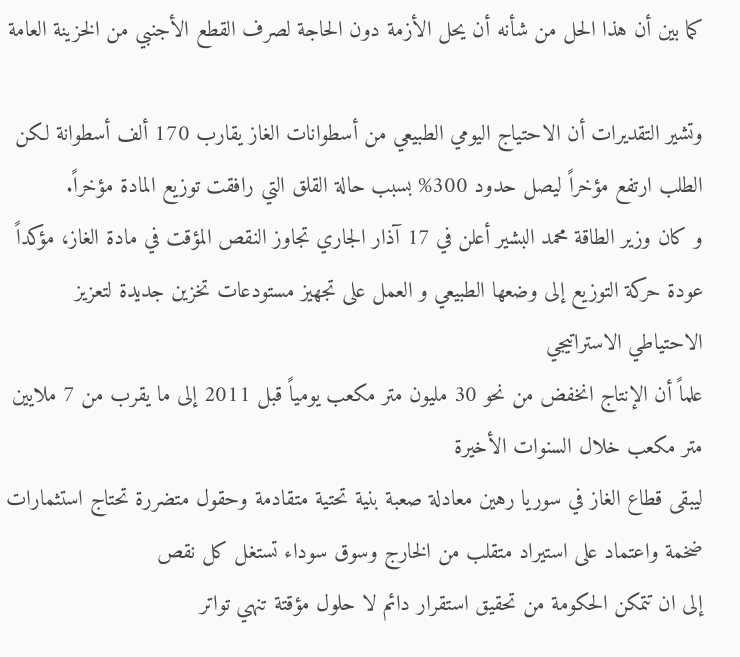كما بين أن هذا الحل من شأنه أن يحل الأزمة دون الحاجة لصرف القطع الأجنبي من الخزينة العامة

وتشير التقديرات أن الاحتياج اليومي الطبيعي من أسطوانات الغاز يقارب 170 ألف أسطوانة لكن الطلب ارتفع مؤخراً ليصل حدود 300% بسبب حالة القلق التي رافقت توزيع المادة مؤخراً.
و كان وزير الطاقة محمد البشير أعلن في 17 آذار الجاري تجاوز النقص المؤقت في مادة الغاز، مؤكداً عودة حركة التوزيع إلى وضعها الطبيعي و العمل على تجهيز مستودعات تخزين جديدة لتعزيز الاحتياطي الاستراتيجي
علماً أن الإنتاج انخفض من نحو 30 مليون متر مكعب يومياً قبل 2011 إلى ما يقرب من 7 ملايين متر مكعب خلال السنوات الأخيرة
ليبقى قطاع الغاز في سوريا رهين معادلة صعبة بنية تحتية متقادمة وحقول متضررة تحتاج استثمارات ضخمة واعتماد على استيراد متقلب من الخارج وسوق سوداء تستغل كل نقص
إلى ان تتمكن الحكومة من تحقيق استقرار دائم لا حلول مؤقتة تنهي تواتر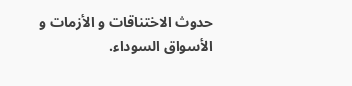حدوث الاختناقات و الأزمات و الأسواق السوداء.